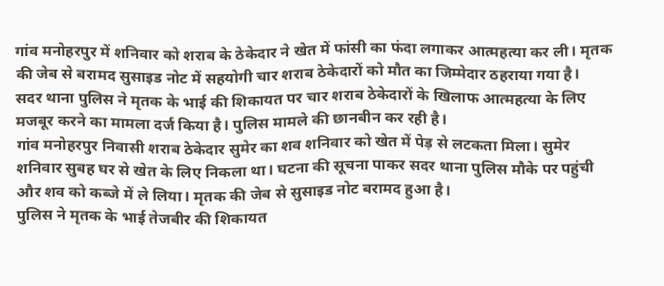गांव मनोहरपुर में शनिवार को शराब के ठेकेदार ने खेत में फांसी का फंदा लगाकर आत्महत्या कर ली। मृतक की जेब से बरामद सुसाइड नोट में सहयोगी चार शराब ठेकेदारों को मौत का जिम्मेदार ठहराया गया है।
सदर थाना पुलिस ने मृतक के भाई की शिकायत पर चार शराब ठेकेदारों के खिलाफ आत्महत्या के लिए मजबूर करने का मामला दर्ज किया है। पुलिस मामले की छानबीन कर रही है।
गांव मनोहरपुर निवासी शराब ठेकेदार सुमेर का शव शनिवार को खेत में पेड़ से लटकता मिला। सुमेर शनिवार सुबह घर से खेत के लिए निकला था। घटना की सूचना पाकर सदर थाना पुलिस मौके पर पहुंची और शव को कब्जे में ले लिया। मृतक की जेब से सुसाइड नोट बरामद हुआ है।
पुलिस ने मृतक के भाई तेजबीर की शिकायत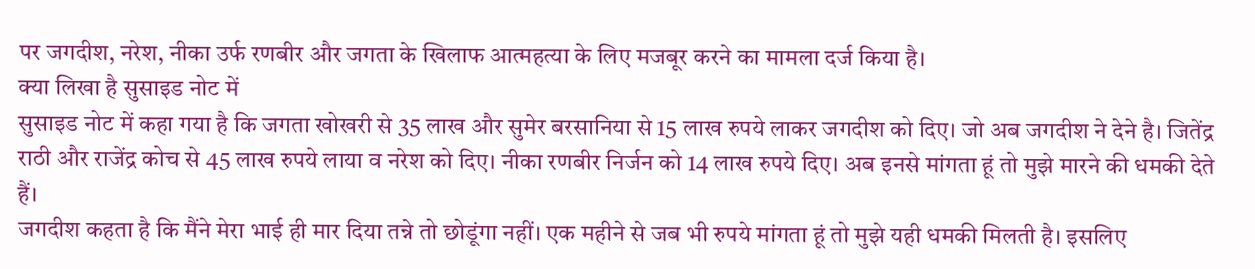पर जगदीश, नरेश, नीका उर्फ रणबीर और जगता के खिलाफ आत्महत्या के लिए मजबूर करने का मामला दर्ज किया है।
क्या लिखा है सुसाइड नोट में
सुसाइड नोट में कहा गया है कि जगता खोखरी से 35 लाख और सुमेर बरसानिया से 15 लाख रुपये लाकर जगदीश को दिए। जो अब जगदीश ने देने है। जितेंद्र राठी और राजेंद्र कोच से 45 लाख रुपये लाया व नरेश को दिए। नीका रणबीर निर्जन को 14 लाख रुपये दिए। अब इनसे मांगता हूं तो मुझे मारने की धमकी देते हैं।
जगदीश कहता है कि मैंने मेरा भाई ही मार दिया तन्ने तो छोडूंगा नहीं। एक महीने से जब भी रुपये मांगता हूं तो मुझे यही धमकी मिलती है। इसलिए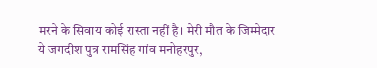मरने के सिवाय कोई रास्ता नहीं है। मेरी मौत के जिम्मेदार ये जगदीश पुत्र रामसिंह गांव मनोहरपुर,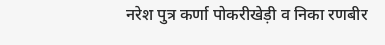नरेश पुत्र कर्णा पोकरीखेड़ी व निका रणबीर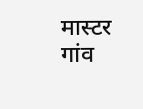मास्टर गांव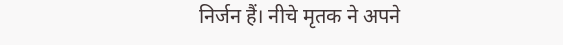निर्जन हैं। नीचे मृतक ने अपने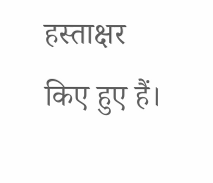हस्ताक्षर किए हुए हैं।